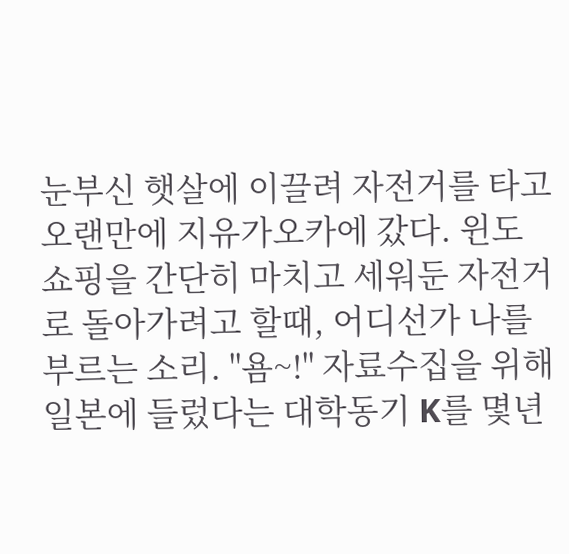눈부신 햇살에 이끌려 자전거를 타고 오랜만에 지유가오카에 갔다. 윈도쇼핑을 간단히 마치고 세워둔 자전거로 돌아가려고 할때, 어디선가 나를 부르는 소리. ''욤~!" 자료수집을 위해 일본에 들렀다는 대학동기 K를 몇년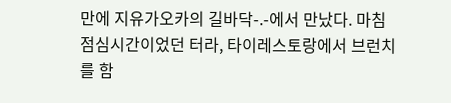만에 지유가오카의 길바닥-.-에서 만났다. 마침 점심시간이었던 터라, 타이레스토랑에서 브런치를 함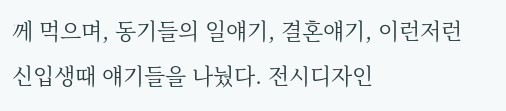께 먹으며, 동기들의 일얘기, 결혼얘기, 이런저런 신입생때 얘기들을 나눴다. 전시디자인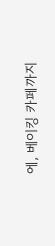에, 베이킹 카페까지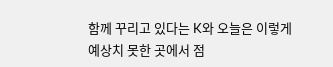함께 꾸리고 있다는 K와 오늘은 이렇게 예상치 못한 곳에서 점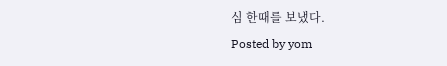심 한때를 보냈다.
Posted by yom